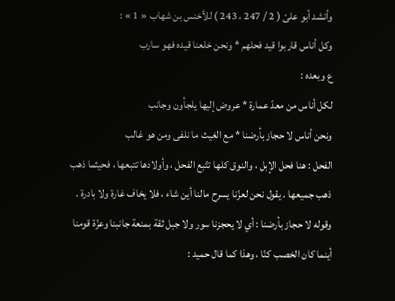وأنشد أبو علىّ ( 2 / 247 ، 243 ) للأخنس بن شهاب « 1 » :
وكل أناس قاربوا قيد فحلهم * ونحن خلعنا قيده فهو سارب
ع وبعده :
لكل أناس من معدّ عمارة * عروض إليها يلجأون وجانب
ونحن أناس لا حجاز بأرضنا * مع الغيث ما نلفى ومن هو غالب
الفحل : هنا فحل الإبل ، والنوق كلها تتّبع الفحل ، وأولادها تتبعها ، فحيثما ذهب ذهب جميعها . يقول نحن لعزّنا يسرح مالنا أين شاء ، فلا يخاف غارة ولا بادرة . وقوله لا حجاز بأرضنا : أي لا يحجزنا سور ولا جبل ثقة بمنعة جانبنا وعزّة قومنا أينما كان الخصب كنّا ، وهذا كما قال حميد :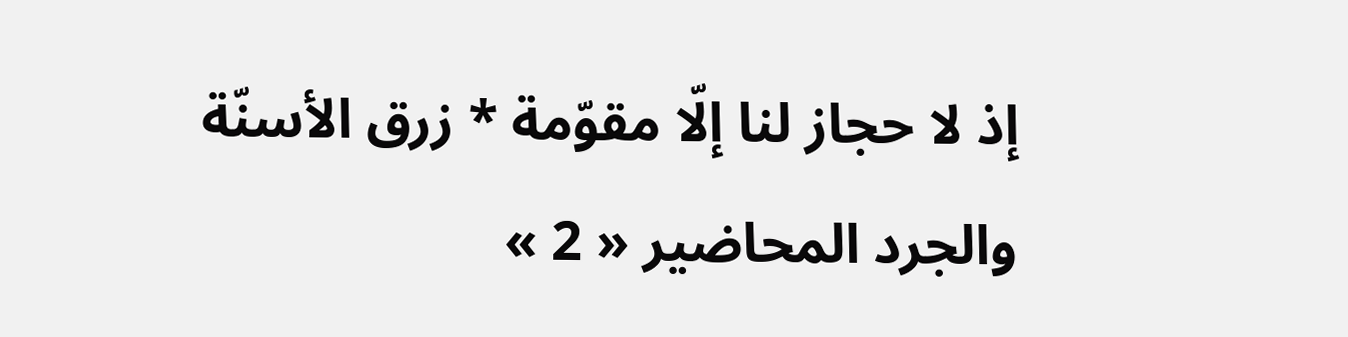إذ لا حجاز لنا إلّا مقوّمة * زرق الأسنّة والجرد المحاضير « 2 »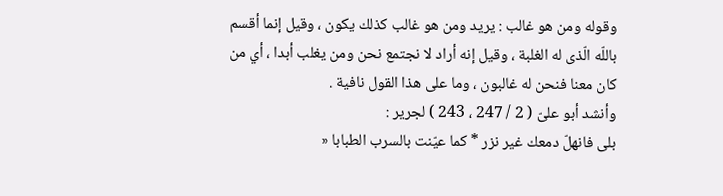وقوله ومن هو غالب : يريد ومن هو غالب كذلك يكون ، وقيل إنما أقسم باللّه الّذى له الغلبة ، وقيل إنه أراد لا نجتمع نحن ومن يغلب أبدا ، أي من كان معنا فنحن له غالبون ، وما على هذا القول نافية .
وأنشد أبو علىّ ( 2 / 247 ، 243 ) لجرير :
بلى فانهلّ دمعك غير نزر * كما عيّنت بالسرب الطبابا «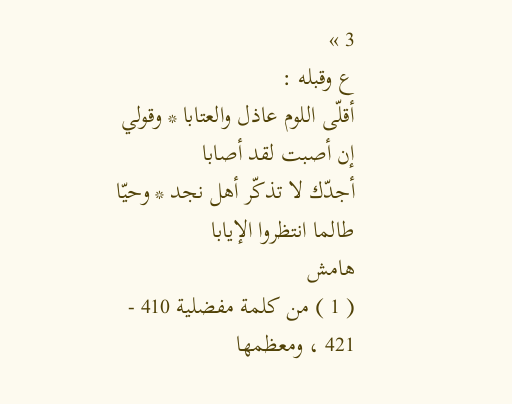3 »
ع وقبله :
أقلّى اللوم عاذل والعتابا * وقولي إن أصبت لقد أصابا
أجدّك لا تذكّر أهل نجد * وحيّا طالما انتظروا الإيابا
هامش
( 1 ) من كلمة مفضلية 410 - 421 ، ومعظمها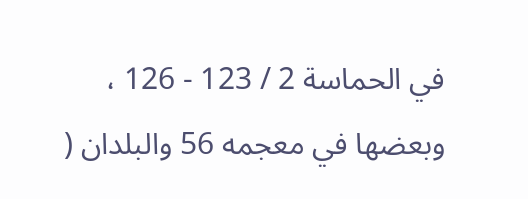في الحماسة 2 / 123 - 126 ، وبعضها في معجمه 56 والبلدان (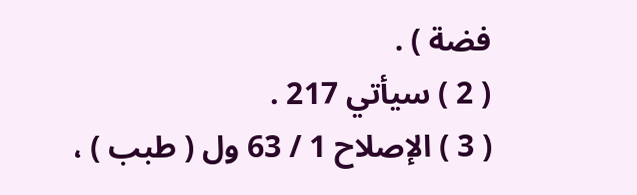فضة ) .
( 2 ) سيأتي 217 .
( 3 ) الإصلاح 1 / 63 ول ( طبب ) ،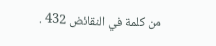من كلمة في النقائض 432 .